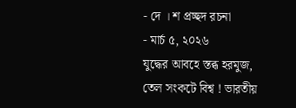- দে । শ প্রচ্ছদ রচনা
- মার্চ ৫, ২০২৬
যুদ্ধের আবহে স্তব্ধ হরমুজ, তেল সংকটে বিশ্ব ! ভারতীয়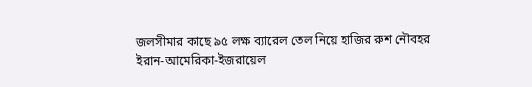জলসীমার কাছে ৯৫ লক্ষ ব্যারেল তেল নিয়ে হাজির রুশ নৌবহর
ইরান-আমেরিকা-ইজরায়েল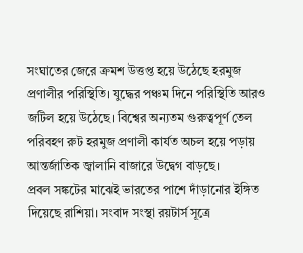সংঘাতের জেরে ক্রমশ উত্তপ্ত হয়ে উঠেছে হরমুজ প্রণালীর পরিস্থিতি। যুদ্ধের পঞ্চম দিনে পরিস্থিতি আরও জটিল হয়ে উঠেছে। বিশ্বের অন্যতম গুরুত্বপূর্ণ তেল পরিবহণ রুট হরমুজ প্রণালী কার্যত অচল হয়ে পড়ায় আন্তর্জাতিক জ্বালানি বাজারে উদ্বেগ বাড়ছে।
প্রবল সঙ্কটের মাঝেই ভারতের পাশে দাঁড়ানোর ইঙ্গিত দিয়েছে রাশিয়া। সংবাদ সংস্থা রয়টার্স সূত্রে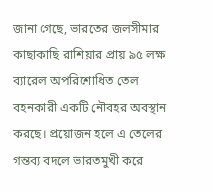জানা গেছে, ভারতের জলসীমার কাছাকাছি রাশিয়ার প্রায় ৯৫ লক্ষ ব্যারেল অপরিশোধিত তেল বহনকারী একটি নৌবহর অবস্থান করছে। প্রয়োজন হলে এ তেলের গন্তব্য বদলে ভারতমুখী করে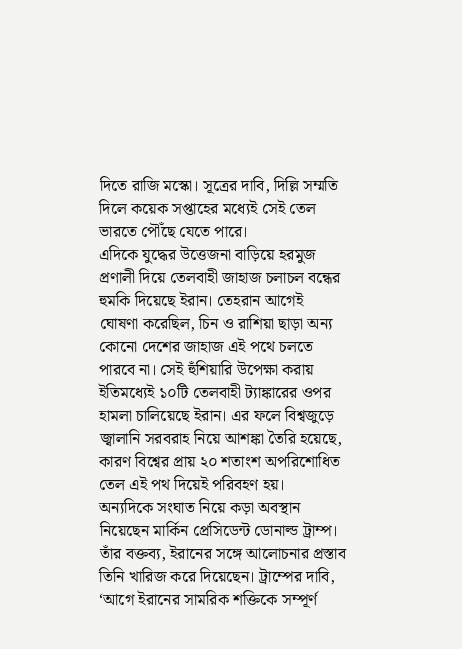দিতে রাজি মস্কো। সূত্রের দাবি, দিল্লি সম্মতি দিলে কয়েক সপ্তাহের মধ্যেই সেই তেল ভারতে পৌঁছে যেতে পারে।
এদিকে যুদ্ধের উত্তেজনা বাড়িয়ে হরমুজ প্রণালী দিয়ে তেলবাহী জাহাজ চলাচল বন্ধের হুমকি দিয়েছে ইরান। তেহরান আগেই ঘোষণা করেছিল, চিন ও রাশিয়া ছাড়া অন্য কোনো দেশের জাহাজ এই পথে চলতে পারবে না। সেই হুঁশিয়ারি উপেক্ষা করায় ইতিমধ্যেই ১০টি তেলবাহী ট্যাঙ্কারের ওপর হামলা চালিয়েছে ইরান। এর ফলে বিশ্বজুড়ে জ্বালানি সরবরাহ নিয়ে আশঙ্কা তৈরি হয়েছে, কারণ বিশ্বের প্রায় ২০ শতাংশ অপরিশোধিত তেল এই পথ দিয়েই পরিবহণ হয়।
অন্যদিকে সংঘাত নিয়ে কড়া অবস্থান নিয়েছেন মার্কিন প্রেসিডেন্ট ডোনাল্ড ট্রাম্প। তাঁর বক্তব্য, ইরানের সঙ্গে আলোচনার প্রস্তাব তিনি খারিজ করে দিয়েছেন। ট্রাম্পের দাবি, ‘আগে ইরানের সামরিক শক্তিকে সম্পূর্ণ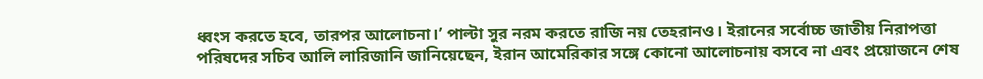ধ্বংস করতে হবে, তারপর আলোচনা।’ পাল্টা সুর নরম করতে রাজি নয় তেহরানও। ইরানের সর্বোচ্চ জাতীয় নিরাপত্তা পরিষদের সচিব আলি লারিজানি জানিয়েছেন, ইরান আমেরিকার সঙ্গে কোনো আলোচনায় বসবে না এবং প্রয়োজনে শেষ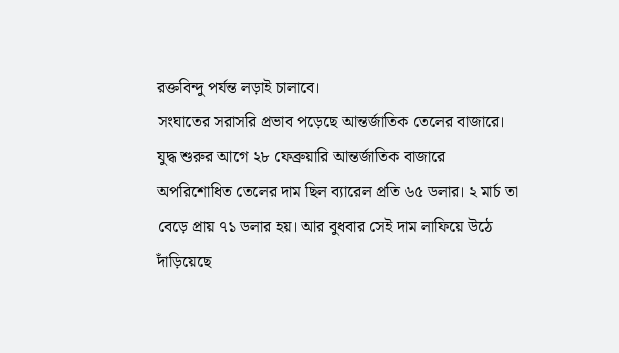রক্তবিন্দু পর্যন্ত লড়াই চালাবে।
সংঘাতের সরাসরি প্রভাব পড়েছে আন্তর্জাতিক তেলের বাজারে। যুদ্ধ শুরুর আগে ২৮ ফেব্রুয়ারি আন্তর্জাতিক বাজারে অপরিশোধিত তেলের দাম ছিল ব্যারেল প্রতি ৬৫ ডলার। ২ মার্চ তা বেড়ে প্রায় ৭১ ডলার হয়। আর বুধবার সেই দাম লাফিয়ে উঠে দাঁড়িয়েছে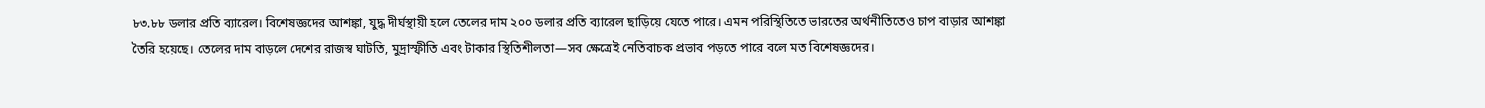৮৩.৮৮ ডলার প্রতি ব্যারেল। বিশেষজ্ঞদের আশঙ্কা, যুদ্ধ দীর্ঘস্থায়ী হলে তেলের দাম ২০০ ডলার প্রতি ব্যারেল ছাড়িয়ে যেতে পারে। এমন পরিস্থিতিতে ভারতের অর্থনীতিতেও চাপ বাড়ার আশঙ্কা তৈরি হয়েছে। তেলের দাম বাড়লে দেশের রাজস্ব ঘাটতি, মুদ্রাস্ফীতি এবং টাকার স্থিতিশীলতা—সব ক্ষেত্রেই নেতিবাচক প্রভাব পড়তে পারে বলে মত বিশেষজ্ঞদের।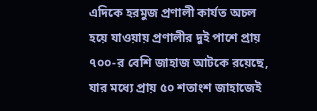এদিকে হরমুজ প্রণালী কার্যত অচল হয়ে যাওয়ায় প্রণালীর দুই পাশে প্রায় ৭০০-র বেশি জাহাজ আটকে রয়েছে, যার মধ্যে প্রায় ৫০ শতাংশ জাহাজেই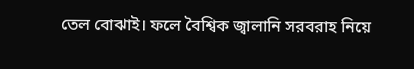তেল বোঝাই। ফলে বৈশ্বিক জ্বালানি সরবরাহ নিয়ে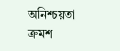অনিশ্চয়তা ক্রমশ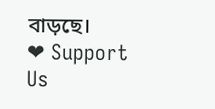বাড়ছে।
❤ Support Us